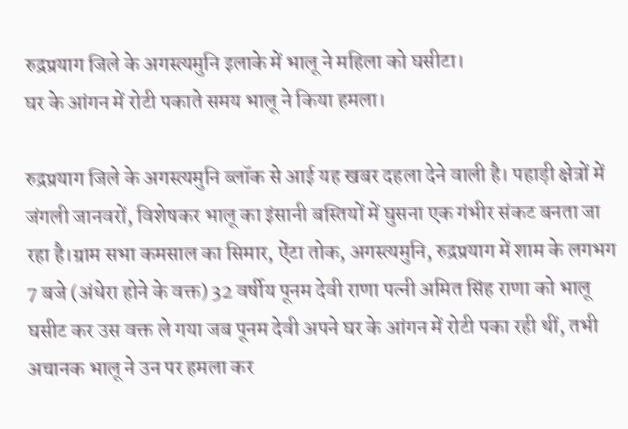रुद्रप्रयाग जिले के अगस्त्यमुनि इलाके में भालू ने महिला को घसीटा।
घर के आंगन में रोटी पकाते समय भालू ने किया हमला।

रुद्रप्रयाग जिले के अगस्त्यमुनि ब्लॉक से आई यह खबर दहला देने वाली है। पहाड़ी क्षेत्रों में जंगली जानवरों, विशेषकर भालू का इंसानी बस्तियों में घुसना एक गंभीर संकट बनता जा रहा है।ग्राम सभा कमसाल का सिमार, ऐंटा तोक, अगस्त्यमुनि, रुद्रप्रयाग में शाम के लगभग 7 बजे (अंधेरा होने के वक्त) 32 वर्षीय पूनम देवी राणा पत्नी अमित सिंह राणा को भालू घसीट कर उस वक्त ले गया जब पूनम देवी अपने घर के आंगन में रोटी पका रही थीं, तभी अचानक भालू ने उन पर हमला कर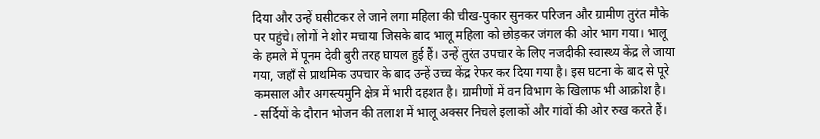दिया और उन्हें घसीटकर ले जाने लगा महिला की चीख-पुकार सुनकर परिजन और ग्रामीण तुरंत मौके पर पहुंचे। लोगों ने शोर मचाया जिसके बाद भालू महिला को छोड़कर जंगल की ओर भाग गया। भालू के हमले में पूनम देवी बुरी तरह घायल हुई हैं। उन्हें तुरंत उपचार के लिए नजदीकी स्वास्थ्य केंद्र ले जाया गया, जहाँ से प्राथमिक उपचार के बाद उन्हें उच्च केंद्र रेफर कर दिया गया है। इस घटना के बाद से पूरे कमसाल और अगस्त्यमुनि क्षेत्र में भारी दहशत है। ग्रामीणों में वन विभाग के खिलाफ भी आक्रोश है।
- सर्दियों के दौरान भोजन की तलाश में भालू अक्सर निचले इलाकों और गांवों की ओर रुख करते हैं।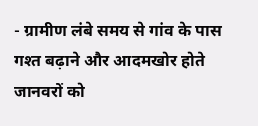- ग्रामीण लंबे समय से गांव के पास गश्त बढ़ाने और आदमखोर होते जानवरों को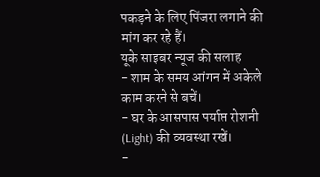पकड़ने के लिए पिंजरा लगाने की मांग कर रहे हैं।
यूके साइबर न्यूज की सलाह
- शाम के समय आंगन में अकेले काम करने से बचें।
- घर के आसपास पर्याप्त रोशनी (Light) की व्यवस्था रखें।
-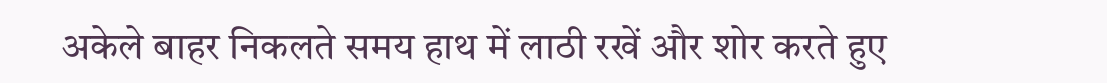अकेले बाहर निकलते समय हाथ में लाठी रखें और शोर करते हुए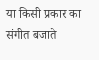या किसी प्रकार का संगीत बजाते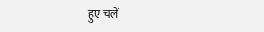हुए चलें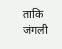ताकि जंगली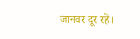जानवर दूर रहें।